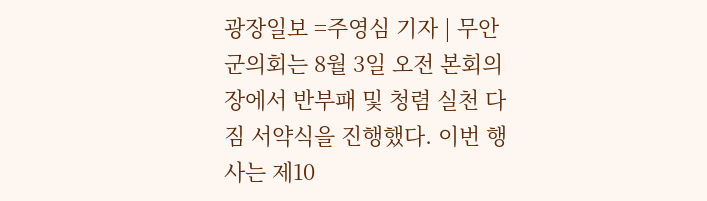광장일보 =주영심 기자 | 무안군의회는 8월 3일 오전 본회의장에서 반부패 및 청렴 실천 다짐 서약식을 진행했다. 이번 행사는 제10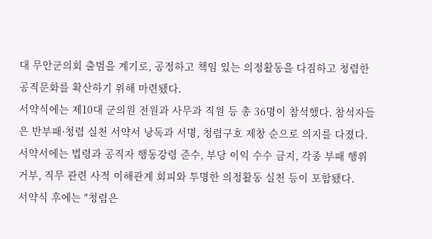대 무안군의회 출범을 계기로, 공정하고 책임 있는 의정활동을 다짐하고 청렴한 공직문화를 확산하기 위해 마련됐다.
서약식에는 제10대 군의원 전원과 사무과 직원 등 총 36명이 참석했다. 참석자들은 반부패·청렴 실천 서약서 낭독과 서명, 청렴구호 제창 순으로 의지를 다졌다.
서약서에는 법령과 공직자 행동강령 준수, 부당 이익 수수 금지, 각종 부패 행위 거부, 직무 관련 사적 이해관계 회피와 투명한 의정활동 실천 등이 포함됐다.
서약식 후에는 "청렴은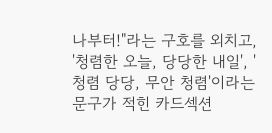나부터!"라는 구호를 외치고, '청렴한 오늘, 당당한 내일', '청렴 당당, 무안 청렴'이라는 문구가 적힌 카드섹션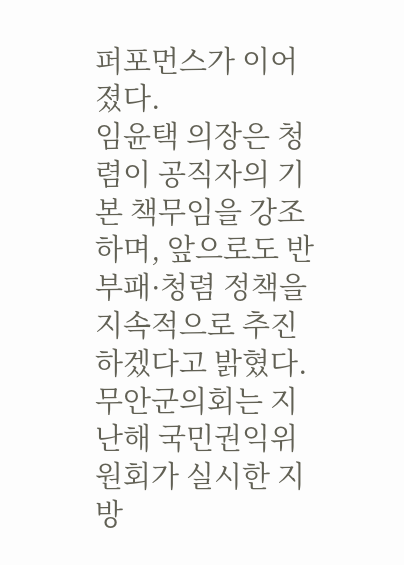퍼포먼스가 이어졌다.
임윤택 의장은 청렴이 공직자의 기본 책무임을 강조하며, 앞으로도 반부패·청렴 정책을 지속적으로 추진하겠다고 밝혔다.
무안군의회는 지난해 국민권익위원회가 실시한 지방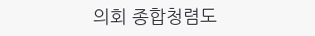의회 종합청렴도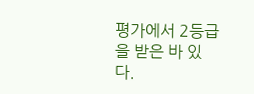평가에서 2등급을 받은 바 있다.